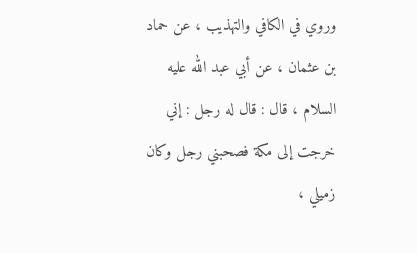وروي في الكافي والتهذيب ، عن حماد بن عثمان ، عن أبي عبد الله عليه
السلام ، قال : قال له رجل : إني خرجت إلى مكة فصحبني رجل وكان زميلي ،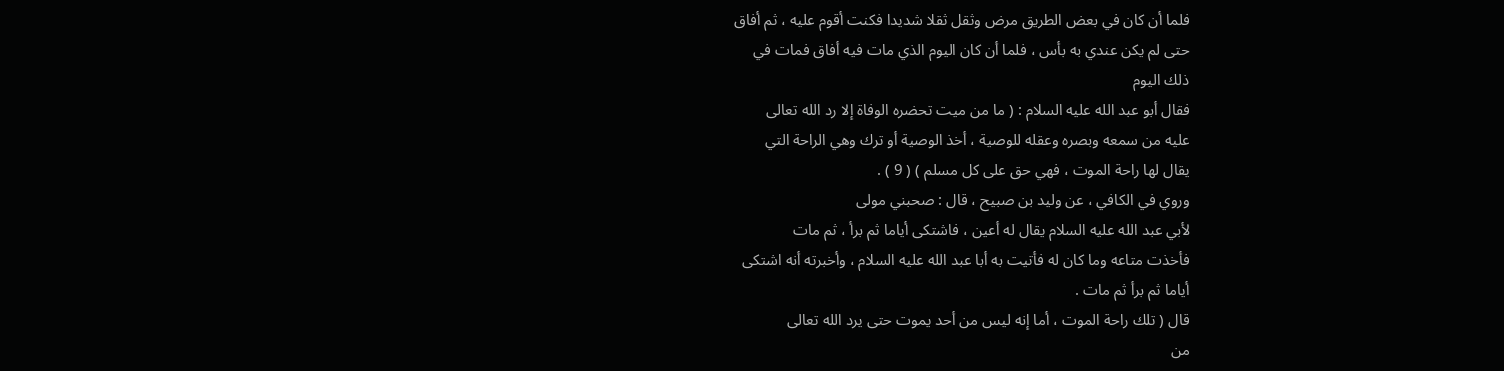فلما أن كان في بعض الطريق مرض وثقل ثقلا شديدا فكنت أقوم عليه ، ثم أفاق
حتى لم يكن عندي به بأس ، فلما أن كان اليوم الذي مات فيه أفاق فمات في
ذلك اليوم
فقال أبو عبد الله عليه السلام : ( ما من ميت تحضره الوفاة إلا رد الله تعالى
عليه من سمعه وبصره وعقله للوصية ، أخذ الوصية أو ترك وهي الراحة التي
يقال لها راحة الموت ، فهي حق على كل مسلم ) ( 9 ) .
وروي في الكافي ، عن وليد بن صبيح ، قال : صحبني مولى
لأبي عبد الله عليه السلام يقال له أعين ، فاشتكى أياما ثم برأ ، ثم مات
فأخذت متاعه وما كان له فأتيت به أبا عبد الله عليه السلام ، وأخبرته أنه اشتكى
أياما ثم برأ ثم مات .
قال ( تلك راحة الموت ، أما إنه ليس من أحد يموت حتى يرد الله تعالى
من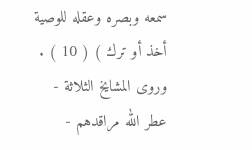سمعه وبصره وعقله للوصية أخذ أو ترك ) ( 10 ) .
وروى المشايخ الثلاثة - عطر الله مراقدهم -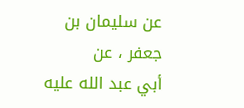عن سليمان بن جعفر ، عن
أبي عبد الله عليه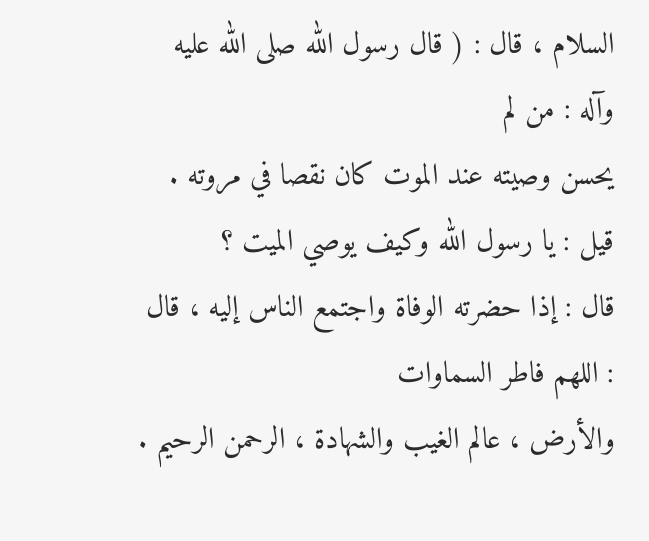السلام ، قال : ( قال رسول الله صلى الله عليه وآله : من لم
يحسن وصيته عند الموت كان نقصا في مروته .
قيل : يا رسول الله وكيف يوصي الميت ؟
قال : إذا حضرته الوفاة واجتمع الناس إليه ، قال : اللهم فاطر السماوات
والأرض ، عالم الغيب والشهادة ، الرحمن الرحيم .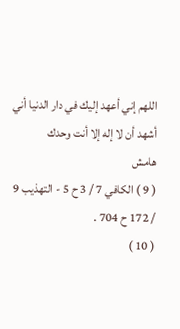اللهم إني أعهد إليك في دار الدنيا أني أشهد أن لا إله إلا أنت وحدك
هامش
( 9 ) الكافي 7 / 3 ح 5 - التهذيب 9 / 172 ح 704 .
( 10 )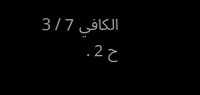الكافي 7 / 3 ح 2 .